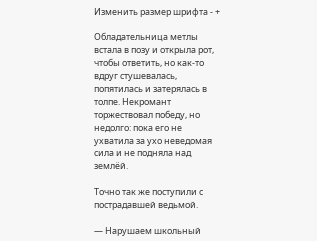Изменить размер шрифта - +

Обладательница метлы встала в позу и открыла рот, чтобы ответить, но как-то вдруг стушевалась, попятилась и затерялась в толпе. Некромант торжествовал победу, но недолго: пока его не ухватила за ухо неведомая сила и не подняла над землёй.

Точно так же поступили с пострадавшей ведьмой.

— Нарушаем школьный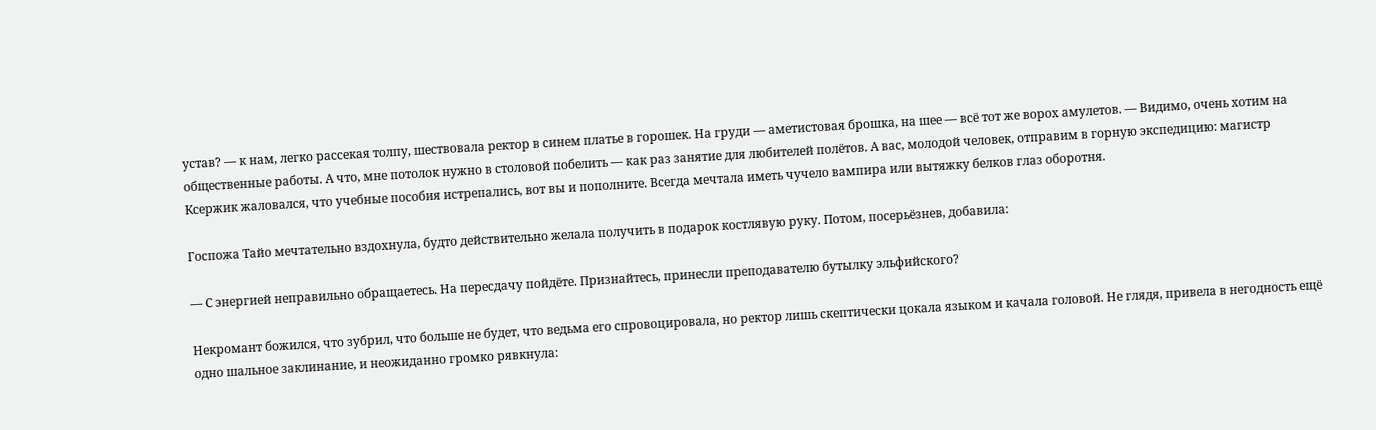устав? — к нам, легко рассекая толпу, шествовала ректор в синем платье в горошек. На груди — аметистовая брошка, на шее — всё тот же ворох амулетов. — Видимо, очень хотим на общественные работы. А что, мне потолок нужно в столовой побелить — как раз занятие для любителей полётов. А вас, молодой человек, отправим в горную экспедицию: магистр Ксержик жаловался, что учебные пособия истрепались, вот вы и пополните. Всегда мечтала иметь чучело вампира или вытяжку белков глаз оборотня.

Госпожа Тайо мечтательно вздохнула, будто действительно желала получить в подарок костлявую руку. Потом, посерьёзнев, добавила:

— С энергией неправильно обращаетесь. На пересдачу пойдёте. Признайтесь, принесли преподавателю бутылку эльфийского?

Некромант божился, что зубрил, что больше не будет, что ведьма его спровоцировала, но ректор лишь скептически цокала языком и качала головой. Не глядя, привела в негодность ещё одно шальное заклинание, и неожиданно громко рявкнула: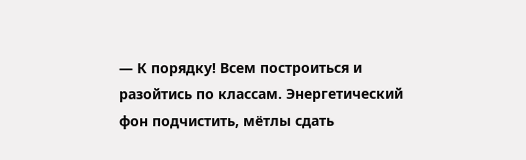— К порядку! Всем построиться и разойтись по классам. Энергетический фон подчистить, мётлы сдать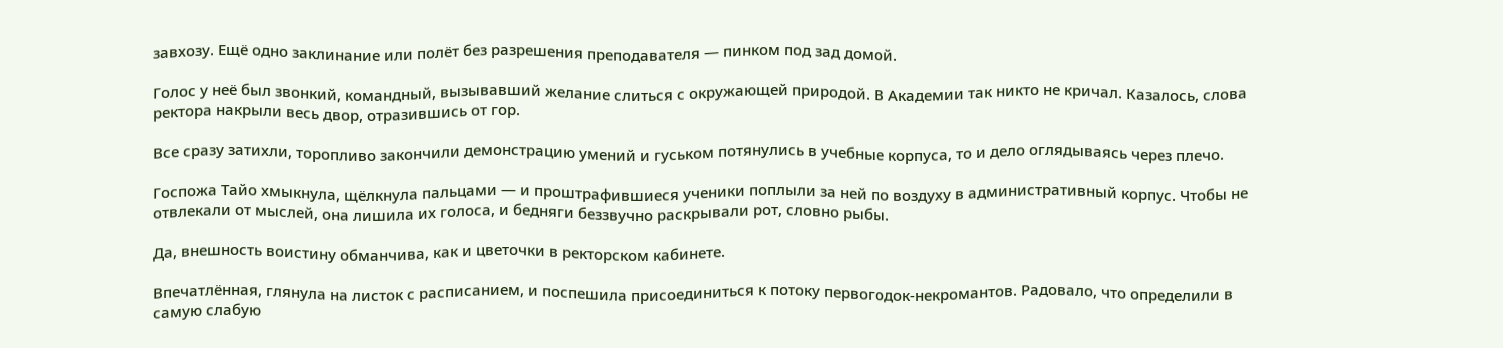завхозу. Ещё одно заклинание или полёт без разрешения преподавателя — пинком под зад домой.

Голос у неё был звонкий, командный, вызывавший желание слиться с окружающей природой. В Академии так никто не кричал. Казалось, слова ректора накрыли весь двор, отразившись от гор.

Все сразу затихли, торопливо закончили демонстрацию умений и гуськом потянулись в учебные корпуса, то и дело оглядываясь через плечо.

Госпожа Тайо хмыкнула, щёлкнула пальцами — и проштрафившиеся ученики поплыли за ней по воздуху в административный корпус. Чтобы не отвлекали от мыслей, она лишила их голоса, и бедняги беззвучно раскрывали рот, словно рыбы.

Да, внешность воистину обманчива, как и цветочки в ректорском кабинете.

Впечатлённая, глянула на листок с расписанием, и поспешила присоединиться к потоку первогодок-некромантов. Радовало, что определили в самую слабую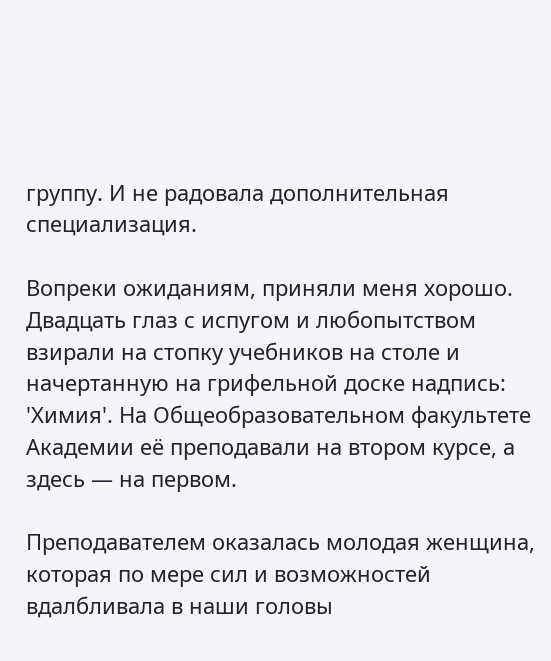группу. И не радовала дополнительная специализация.

Вопреки ожиданиям, приняли меня хорошо. Двадцать глаз с испугом и любопытством взирали на стопку учебников на столе и начертанную на грифельной доске надпись: 'Химия'. На Общеобразовательном факультете Академии её преподавали на втором курсе, а здесь — на первом.

Преподавателем оказалась молодая женщина, которая по мере сил и возможностей вдалбливала в наши головы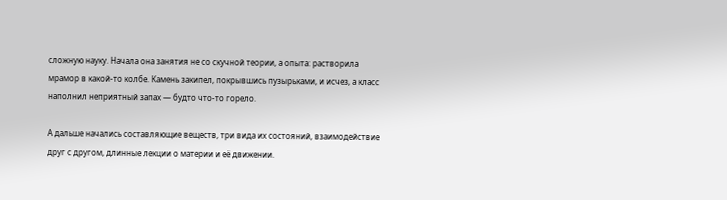сложную науку. Начала она занятия не со скучной теории, а опыта: растворила мрамор в какой-то колбе. Камень закипел, покрывшись пузырьками, и исчез, а класс наполнил неприятный запах — будто что-то горело.

А дальше начались составляющие веществ, три вида их состояний, взаимодействие друг с другом, длинные лекции о материи и её движении.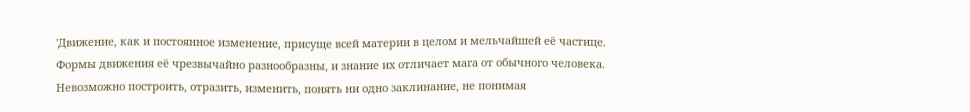'Движение, как и постоянное изменение, присуще всей материи в целом и мельчайшей её частице. Формы движения её чрезвычайно разнообразны, и знание их отличает мага от обычного человека. Невозможно построить, отразить, изменить, понять ни одно заклинание, не понимая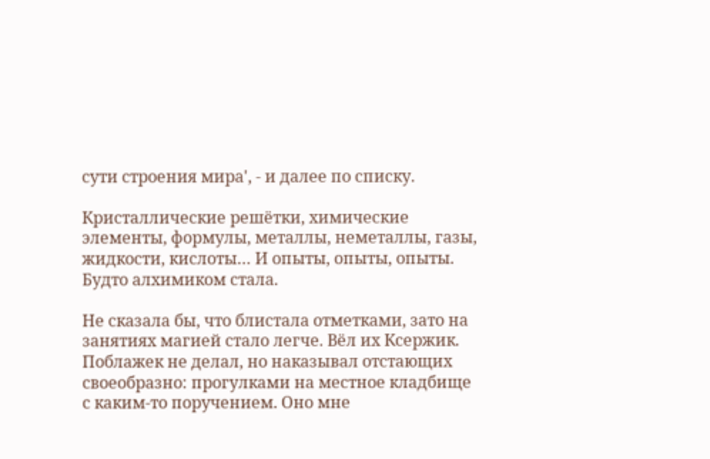сути строения мира', - и далее по списку.

Кристаллические решётки, химические элементы, формулы, металлы, неметаллы, газы, жидкости, кислоты… И опыты, опыты, опыты. Будто алхимиком стала.

Не сказала бы, что блистала отметками, зато на занятиях магией стало легче. Вёл их Ксержик. Поблажек не делал, но наказывал отстающих своеобразно: прогулками на местное кладбище с каким-то поручением. Оно мне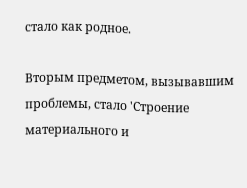стало как родное.

Вторым предметом, вызывавшим проблемы, стало 'Строение материального и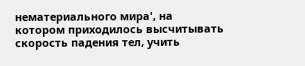нематериального мира', на котором приходилось высчитывать скорость падения тел, учить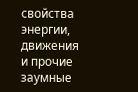свойства энергии, движения и прочие заумные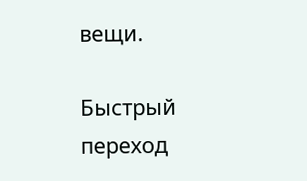вещи.

Быстрый переход